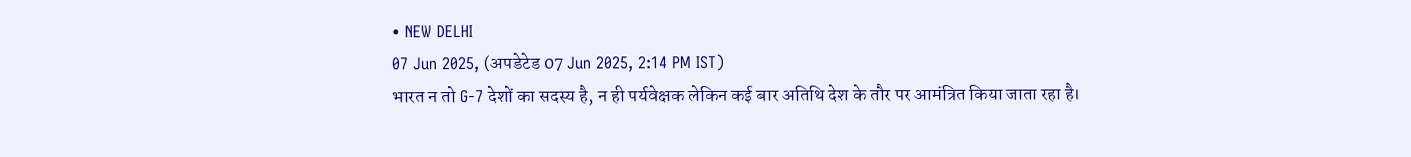• NEW DELHI
07 Jun 2025, (अपडेटेड 07 Jun 2025, 2:14 PM IST)
भारत न तो G-7 देशों का सदस्य है, न ही पर्यवेक्षक लेकिन कई बार अतिथि देश के तौर पर आमंत्रित किया जाता रहा है।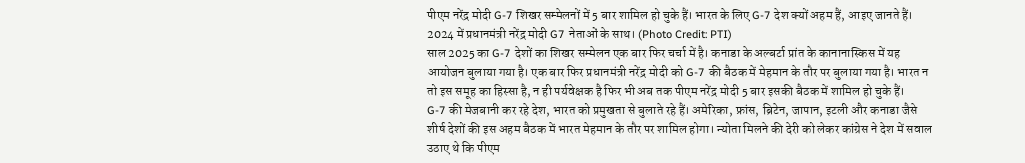पीएम नरेंद्र मोदी G-7 शिखर सम्मेलनों में 5 बार शामिल हो चुके हैं। भारत के लिए G-7 देश क्यों अहम हैं, आइए जानते हैं।
2024 में प्रधानमंत्री नरेंद्र मोदी G7 नेताओं के साथ। (Photo Credit: PTI)
साल 2025 का G-7 देशों का शिखर सम्मेलन एक बार फिर चर्चा में है। कनाडा के अल्बर्टा प्रांत के कानानास्किस में यह आयोजन बुलाया गया है। एक बार फिर प्रधानमंत्री नरेंद्र मोदी को G-7 की बैठक में मेहमान के तौर पर बुलाया गया है। भारत न तो इस समूह का हिस्सा है, न ही पर्यवेक्षक है फिर भी अब तक पीएम नरेंद्र मोदी 5 बार इसकी बैठक में शामिल हो चुके हैं।
G-7 की मेजबानी कर रहे देश, भारत को प्रमुखता से बुलाते रहे हैं। अमेरिका, फ्रांस, ब्रिटेन, जापान, इटली और कनाडा जैसे शीर्ष देशों की इस अहम बैठक में भारत मेहमान के तौर पर शामिल होगा। न्योता मिलने की देरी को लेकर कांग्रेस ने देश में सवाल उठाए थे कि पीएम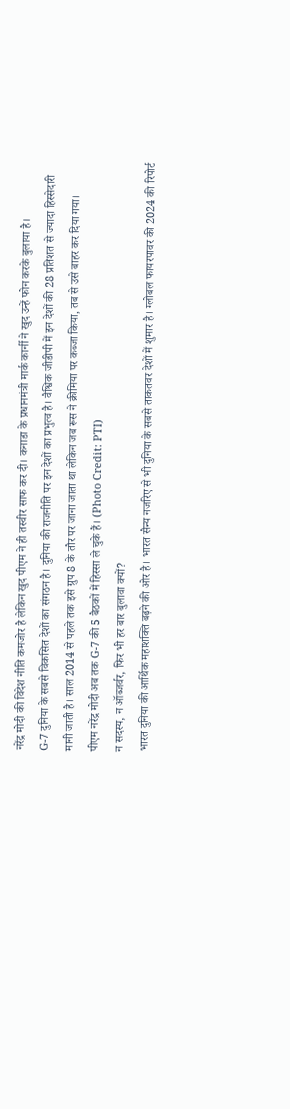नरेंद्र मोदी की विदेश नीति कमजोर है लेकिन खुद पीएम ने ही तस्वीर साफ कर दी। कनाडा के प्रधानमंत्री मार्क कार्नी ने खुद उन्हें फोन करके बुलाया है।
G-7 दुनिया के सबसे विकसित देशों का संगठन है। दुनिया की राजनीति पर इन देशों का प्रभुत्व है। वैश्विक जीडीपी में इन देशों की 28 प्रतिशत से ज्यादा हिस्सेदारी मानी जाती है। साल 2014 से पहले तक इसे ग्रुप 8 के तौर पर जाना जाता था लेकिन जब रूस ने क्रीमिया पर कब्जा किया, तब से उसे बाहर कर दिया गया।
पीएम नरेंद्र मोदी अब तक G-7 की 5 बैठकों में हिस्सा ले चुके हैं। (Photo Credit: PTI)
न सदस्य, न ऑब्जर्वर, फिर भी हर बार बुलावा क्यों?
भारत दुनिया की आर्थिक महाशक्ति बढ़ने की ओर है। भारत सैन्य नजरिए से भी दुनिया के सबसे ताकतवर देशों में शुमार है। ग्लोबल फायरपावर की 2024 की रिपोर्ट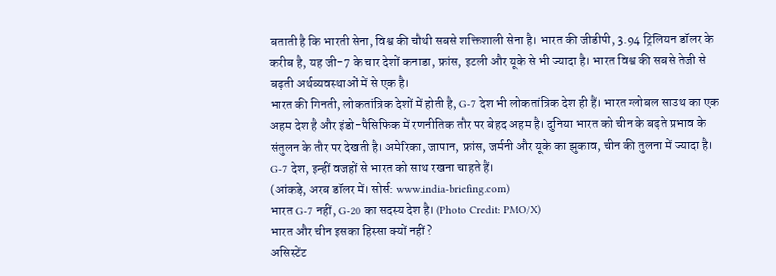बताती है कि भारती सेना, विश्व की चौथी सबसे शक्तिशाली सेना है। भारत की जीडीपी, 3.94 ट्रिलियन डॉलर के करीब है, यह जी-7 के चार देशों कनाडा, फ्रांस, इटली और यूके से भी ज्यादा है। भारत विश्व की सबसे तेजी से बढ़ती अर्थव्यवस्थाओं में से एक है।
भारत की गिनती, लोकतांत्रिक देशों में होती है, G-7 देश भी लोकतांत्रिक देश ही हैं। भारत ग्लोबल साउथ का एक अहम देश है और इंडो-पैसिफिक में रणनीतिक तौर पर बेहद अहम है। दुनिया भारत को चीन के बढ़ते प्रभाव के संतुलन के तौर पर देखती है। अमेरिका, जापान, फ्रांस, जर्मनी और यूके का झुकाव, चीन की तुलना में ज्यादा है। G-7 देश, इन्हीं वजहों से भारत को साथ रखना चाहते हैं।
(आंकड़े, अरब डॉलर में। सोर्स: www.india-briefing.com)
भारत G-7 नहीं, G-20 का सदस्य देश है। (Photo Credit: PMO/X)
भारत और चीन इसका हिस्सा क्यों नहीं?
असिस्टेंट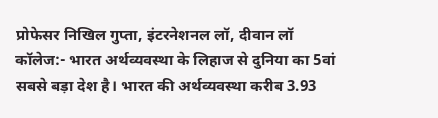प्रोफेसर निखिल गुप्ता, इंटरनेशनल लॉ, दीवान लॉ कॉलेज:- भारत अर्थव्यवस्था के लिहाज से दुनिया का 5वां सबसे बड़ा देश है। भारत की अर्थव्यवस्था करीब 3.93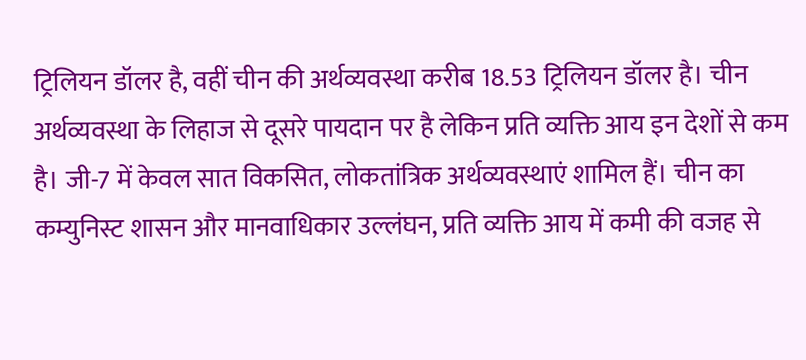ट्रिलियन डॉलर है, वहीं चीन की अर्थव्यवस्था करीब 18.53 ट्रिलियन डॉलर है। चीन अर्थव्यवस्था के लिहाज से दूसरे पायदान पर है लेकिन प्रति व्यक्ति आय इन देशों से कम है। जी-7 में केवल सात विकसित, लोकतांत्रिक अर्थव्यवस्थाएं शामिल हैं। चीन का कम्युनिस्ट शासन और मानवाधिकार उल्लंघन, प्रति व्यक्ति आय में कमी की वजह से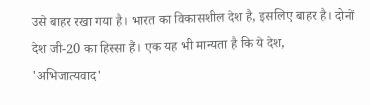उसे बाहर रखा गया है। भारत का विकासशील देश है, इसलिए बाहर है। दोनों देश जी-20 का हिस्सा हैं। एक यह भी मान्यता है कि ये देश, 'अभिजात्यवाद'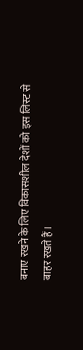बनाए रखने के लिए विकासशील देशों को इस लिस्ट से बाहर रखते हैं।